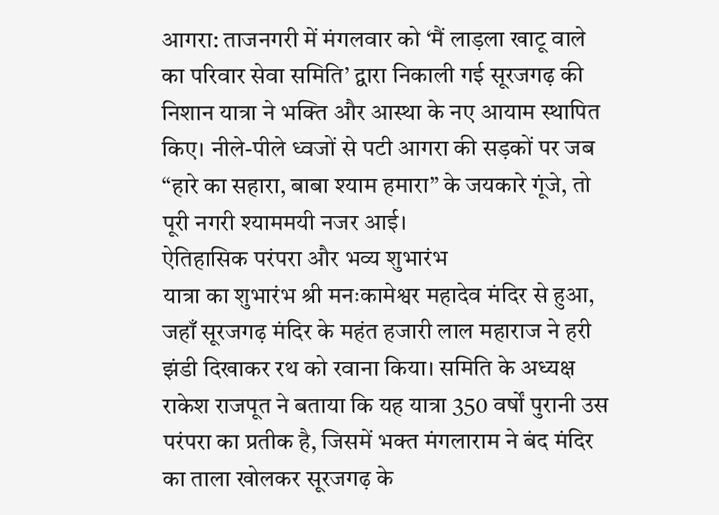आगरा: ताजनगरी में मंगलवार को ‘मैं लाड़ला खाटू वाले का परिवार सेवा समिति’ द्वारा निकाली गई सूरजगढ़ की निशान यात्रा ने भक्ति और आस्था के नए आयाम स्थापित किए। नीले-पीले ध्वजों से पटी आगरा की सड़कों पर जब “हारे का सहारा, बाबा श्याम हमारा” के जयकारे गूंजे, तो पूरी नगरी श्याममयी नजर आई।
ऐतिहासिक परंपरा और भव्य शुभारंभ
यात्रा का शुभारंभ श्री मनःकामेश्वर महादेव मंदिर से हुआ, जहाँ सूरजगढ़ मंदिर के महंत हजारी लाल महाराज ने हरी झंडी दिखाकर रथ को रवाना किया। समिति के अध्यक्ष राकेश राजपूत ने बताया कि यह यात्रा 350 वर्षों पुरानी उस परंपरा का प्रतीक है, जिसमें भक्त मंगलाराम ने बंद मंदिर का ताला खोलकर सूरजगढ़ के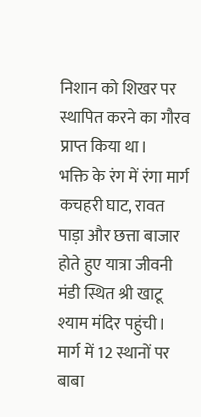निशान को शिखर पर स्थापित करने का गौरव प्राप्त किया था।
भक्ति के रंग में रंगा मार्ग
कचहरी घाट, रावत पाड़ा और छत्ता बाजार होते हुए यात्रा जीवनी मंडी स्थित श्री खाटू श्याम मंदिर पहुंची। मार्ग में 12 स्थानों पर बाबा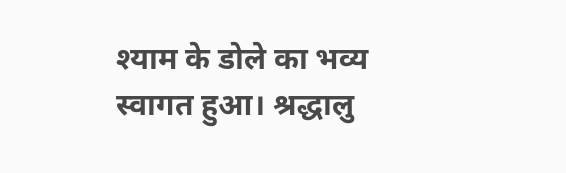श्याम के डोले का भव्य स्वागत हुआ। श्रद्धालु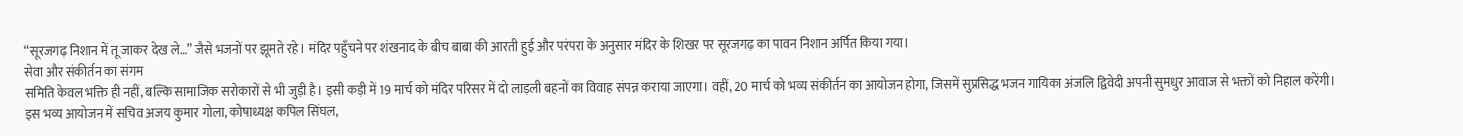“सूरजगढ़ निशान में तू जाकर देख ले…” जैसे भजनों पर झूमते रहे। मंदिर पहुँचने पर शंखनाद के बीच बाबा की आरती हुई और परंपरा के अनुसार मंदिर के शिखर पर सूरजगढ़ का पावन निशान अर्पित किया गया।
सेवा और संकीर्तन का संगम
समिति केवल भक्ति ही नहीं, बल्कि सामाजिक सरोकारों से भी जुड़ी है। इसी कड़ी में 19 मार्च को मंदिर परिसर में दो लाड़ली बहनों का विवाह संपन्न कराया जाएगा। वहीं, 20 मार्च को भव्य संकीर्तन का आयोजन होगा, जिसमें सुप्रसिद्ध भजन गायिका अंजलि द्विवेदी अपनी सुमधुर आवाज से भक्तों को निहाल करेंगी।
इस भव्य आयोजन में सचिव अजय कुमार गोला, कोषाध्यक्ष कपिल सिंघल,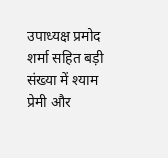उपाध्यक्ष प्रमोद शर्मा सहित बड़ी संख्या में श्याम प्रेमी और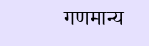गणमान्य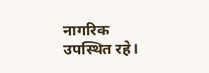नागरिक उपस्थित रहे।